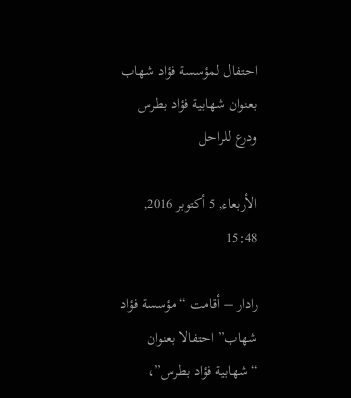احتفال لمؤسسة فؤاد شهاب بعنوان شهابية فؤاد بطرس ودرع للراحل

الأربعاء, 5 أكتوبر 2016, 15:48

رادار – أقامت “مؤسسة فؤاد شهاب” احتفالا بعنوان “شهابية فؤاد بطرس”،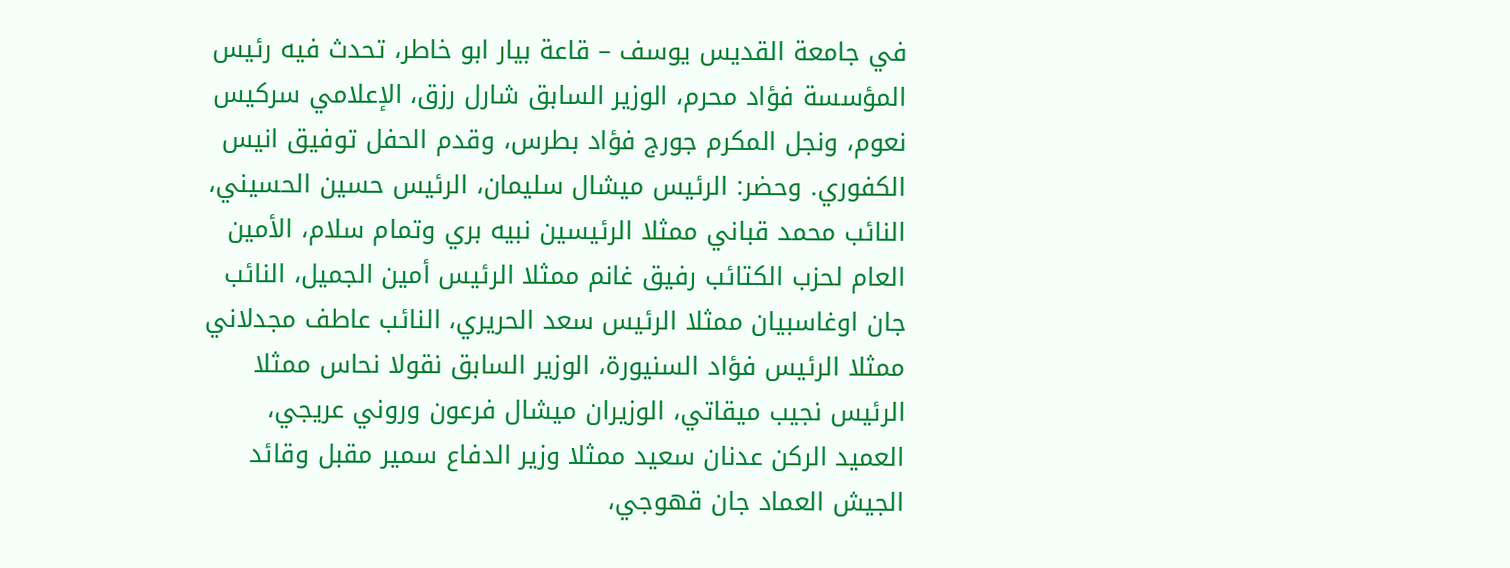في جامعة القديس يوسف – قاعة بيار ابو خاطر، تحدث فيه رئيس المؤسسة فؤاد محرم، الوزير السابق شارل رزق، الإعلامي سركيس نعوم، ونجل المكرم جورج فؤاد بطرس، وقدم الحفل توفيق انيس الكفوري. وحضر: الرئيس ميشال سليمان، الرئيس حسين الحسيني، النائب محمد قباني ممثلا الرئيسين نبيه بري وتمام سلام، الأمين العام لحزب الكتائب رفيق غانم ممثلا الرئيس أمين الجميل، النائب جان اوغاسبيان ممثلا الرئيس سعد الحريري، النائب عاطف مجدلاني ممثلا الرئيس فؤاد السنيورة، الوزير السابق نقولا نحاس ممثلا الرئيس نجيب ميقاتي، الوزيران ميشال فرعون وروني عريجي، العميد الركن عدنان سعيد ممثلا وزير الدفاع سمير مقبل وقائد الجيش العماد جان قهوجي،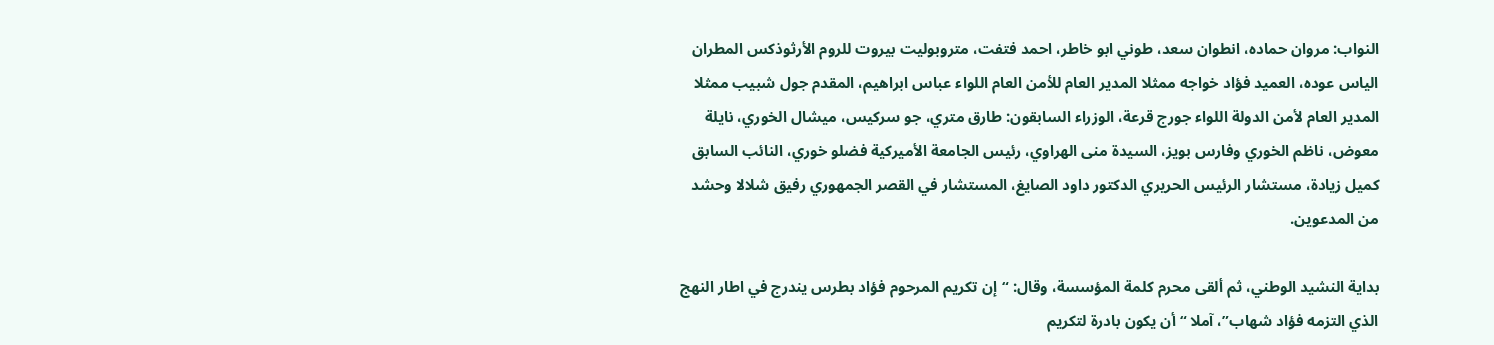النواب: مروان حماده، انطوان سعد، طوني ابو خاطر، احمد فتفت، متروبوليت بيروت للروم الأرثوذكس المطران الياس عوده، العميد فؤاد خواجه ممثلا المدير العام للأمن العام اللواء عباس ابراهيم، المقدم جول شبيب ممثلا المدير العام لأمن الدولة اللواء جورج قرعة، الوزراء السابقون: طارق متري، جو سركيس، ميشال الخوري، نايلة معوض، ناظم الخوري وفارس بويز، السيدة منى الهراوي، رئيس الجامعة الأميركية فضلو خوري، النائب السابق كميل زيادة، مستشار الرئيس الحريري الدكتور داود الصايغ، المستشار في القصر الجمهوري رفيق شلالا وحشد من المدعوين.

بداية النشيد الوطني، ثم ألقى محرم كلمة المؤسسة، وقال: “إن تكريم المرحوم فؤاد بطرس يندرج في اطار النهج الذي التزمه فؤاد شهاب”، آملا “أن يكون بادرة لتكريم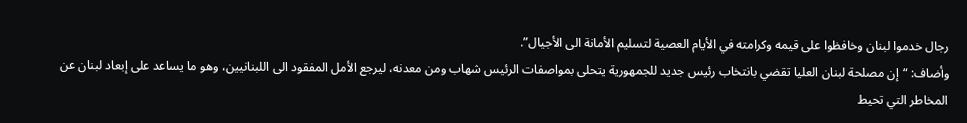رجال خدموا لبنان وخافظوا على قيمه وكرامته في الأيام العصية لتسليم الأمانة الى الأجيال”.
وأضاف: “إن مصلحة لبنان العليا تقضي بانتخاب رئيس جديد للجمهورية يتحلى بمواصفات الرئيس شهاب ومن معدنه، ليرجع الأمل المفقود الى اللبنانيين، وهو ما يساعد على إبعاد لبنان عن المخاطر التي تحيط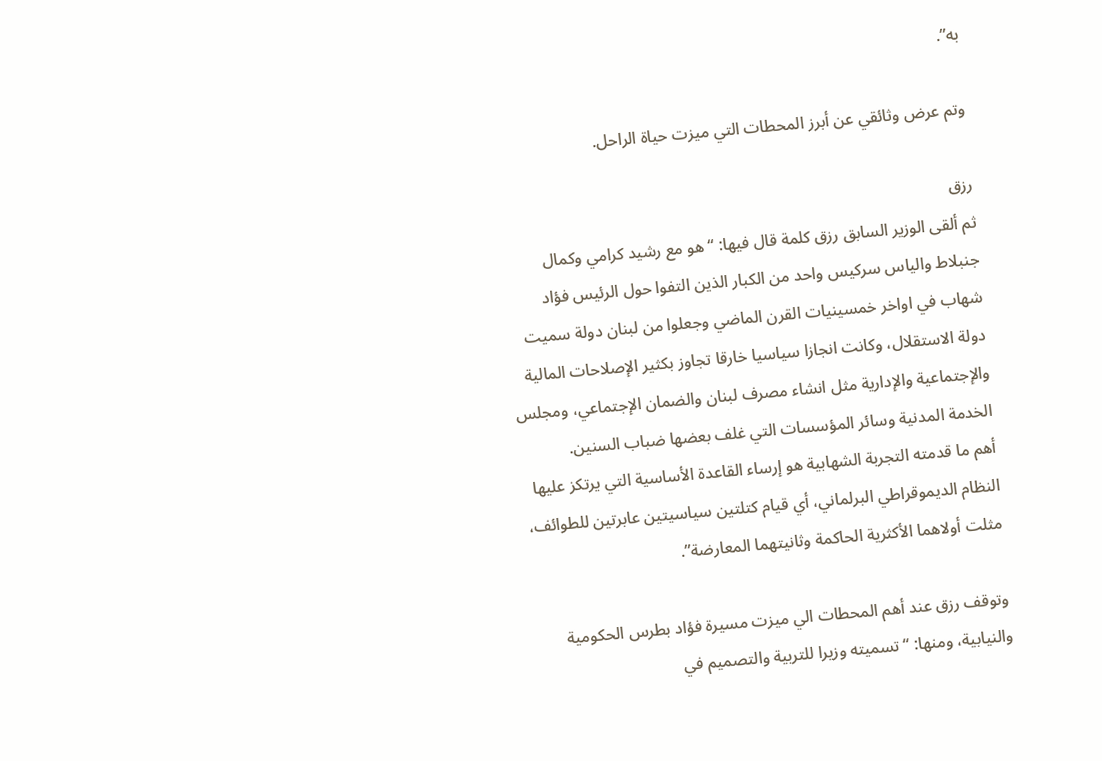به”.

وتم عرض وثائقي عن أبرز المحطات التي ميزت حياة الراحل.

رزق
ثم ألقى الوزير السابق رزق كلمة قال فيها: “هو مع رشيد كرامي وكمال جنبلاط والياس سركيس واحد من الكبار الذين التفوا حول الرئيس فؤاد شهاب في اواخر خمسينيات القرن الماضي وجعلوا من لبنان دولة سميت دولة الاستقلال، وكانت انجازا سياسيا خارقا تجاوز بكثير الإصلاحات المالية والإجتماعية والإدارية مثل انشاء مصرف لبنان والضمان الإجتماعي، ومجلس الخدمة المدنية وسائر المؤسسات التي غلف بعضها ضباب السنين.
أهم ما قدمته التجربة الشهابية هو إرساء القاعدة الأساسية التي يرتكز عليها النظام الديموقراطي البرلماني، أي قيام كتلتين سياسيتين عابرتين للطوائف، مثلت أولاهما الأكثرية الحاكمة وثانيتهما المعارضة”.

وتوقف رزق عند أهم المحطات الي ميزت مسيرة فؤاد بطرس الحكومية والنيابية، ومنها: “تسميته وزيرا للتربية والتصميم في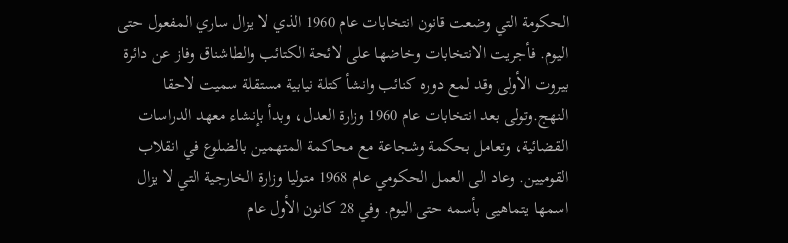الحكومة التي وضعت قانون انتخابات عام 1960 الذي لا يزال ساري المفعول حتى اليوم. فأجريت الانتخابات وخاضها على لائحة الكتائب والطاشناق وفاز عن دائرة بيروت الأولى وقد لمع دوره كنائب وانشأ كتلة نيابية مستقلة سميت لاحقا النهج.وتولى بعد انتخابات عام 1960 وزارة العدل، وبدأ بإنشاء معهد الدراسات القضائية، وتعامل بحكمة وشجاعة مع محاكمة المتهمين بالضلوع في انقلاب القوميين. وعاد الى العمل الحكومي عام 1968 متوليا وزارة الخارجية التي لا يزال اسمها يتماهيى بأسمه حتى اليوم. وفي 28 كانون الأول عام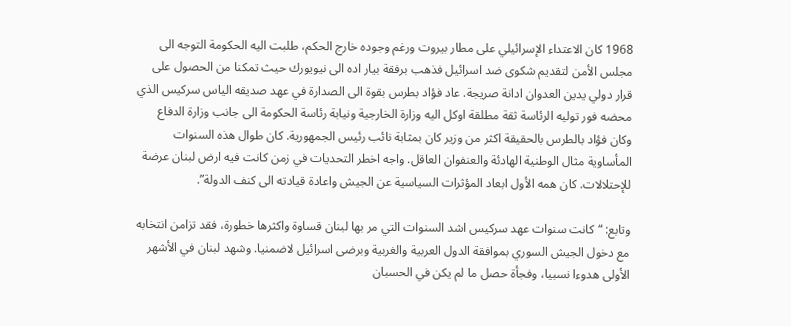1968 كان الاعتداء الإسرائيلي على مطار بيروت ورغم وجوده خارج الحكم، طلبت اليه الحكومة التوجه الى مجلس الأمن لتقديم شكوى ضد اسرائيل فذهب برفقة بيار اده الى نيويورك حيث تمكنا من الحصول على قرار دولي يدين العدوان ادانة صريجة. عاد فؤاد بطرس بقوة الى الصدارة في عهد صديقه الياس سركيس الذي محضه فور توليه الرئاسة ثقة مطلقة اوكل اليه وزارة الخارجية ونيابة رئاسة الحكومة الى جانب وزارة الدفاع وكان فؤاد بالطرس بالحقيقة اكثر من وزير كان بمثابة نائب رئيس الجمهورية. كان طوال هذه السنوات المأساوية مثال الوطنية الهادئة والعنفوان العاقل. واجه اخطر التحديات في زمن كانت فيه ارض لبنان عرضة للإحتلالات. كان همه الأول ابعاد المؤثرات السياسية عن الجيش واعادة قيادته الى كنف الدولة”.

وتابع: “كانت سنوات عهد سركيس اشد السنوات التي مر بها لبنان قساوة واكثرها خطورة، فقد تزامن انتخابه مع دخول الجيش السوري بموافقة الدول العربية والغربية وبرضى اسرائيل لاضمنيا. وشهد لبنان في الأشهر الأولى هدوءا نسبيا، وفجأة حصل ما لم يكن في الحسبان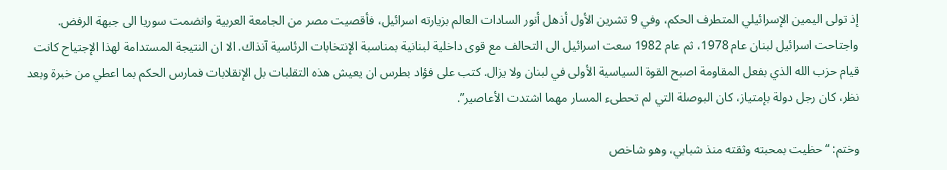إذ تولى اليمين الإسرائيلي المتطرف الحكم، وفي 9 تشرين الأول أذهل أنور السادات العالم بزيارته اسرائيل، فأقصيت مصر من الجامعة العربية وانضمت سوريا الى جبهة الرفض. واجتاحت اسرائيل لبنان عام 1978، ثم عام 1982 سعت اسرائيل الى التحالف مع قوى داخلية لبنانية بمناسبة الإنتخابات الرئاسية آنذاك. الا ان النتيجة المستدامة لهذا الإجتياح كانت قيام حزب الله الذي بفعل المقاومة اصبح القوة السياسية الأولى في لبنان ولا يزال. كتب على فؤاد بطرس ان يعيش هذه التقلبات بل الإنقلابات فمارس الحكم بما اعطي من خبرة وبعد نظر، كان رجل دولة بإمتياز، كان البوصلة التي لم تحطىء المسار مهما اشتدت الأعاصير”.

وختم: “حظيت بمحبته وثقته منذ شبابي، وهو شاخص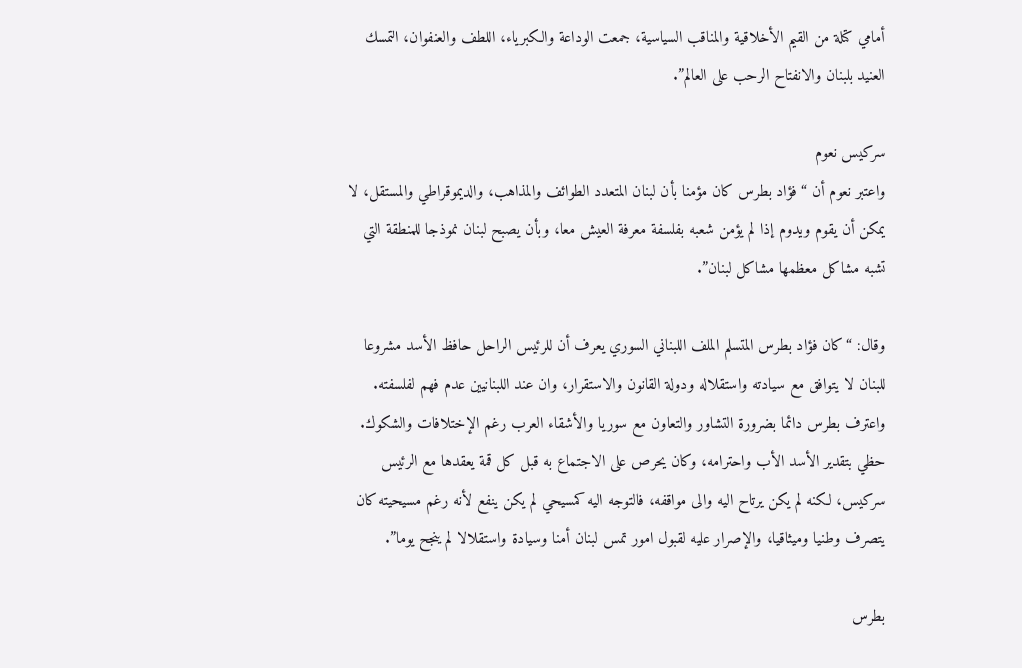أمامي كتلة من القيم الأخلاقية والمناقب السياسية، جمعت الوداعة والكبرياء، اللطف والعنفوان، التمسك العنيد بلبنان والانفتاح الرحب على العالم”.

سركيس نعوم
واعتبر نعوم أن “فؤاد بطرس كان مؤمنا بأن لبنان المتعدد الطوائف والمذاهب، والديموقراطي والمستقل، لا يمكن أن يقوم ويدوم إذا لم يؤمن شعبه بفلسفة معرفة العيش معا، وبأن يصبح لبنان نموذجا للمنطقة التي تشبه مشاكل معظمها مشاكل لبنان”.

وقال: “كان فؤاد بطرس المتسلم الملف اللبناني السوري يعرف أن للرئيس الراحل حافظ الأسد مشروعا للبنان لا يتوافق مع سيادته واستقلاله ودولة القانون والاستقرار، وان عند اللبنانيين عدم فهم لفلسفته. واعترف بطرس دائما بضرورة التشاور والتعاون مع سوريا والأشقاء العرب رغم الإختلافات والشكوك. حظي بتقدير الأسد الأب واحترامه، وكان يحرص على الاجتماع به قبل كل قمة يعقدها مع الرئيس سركيس، لكنه لم يكن يرتاح اليه والى مواقفه، فالتوجه اليه كمسيحي لم يكن ينفع لأنه رغم مسيحيته كان يتصرف وطنيا وميثاقيا، والإصرار عليه لقبول امور تمس لبنان أمنا وسيادة واستقلالا لم ينجح يوما”.

بطرس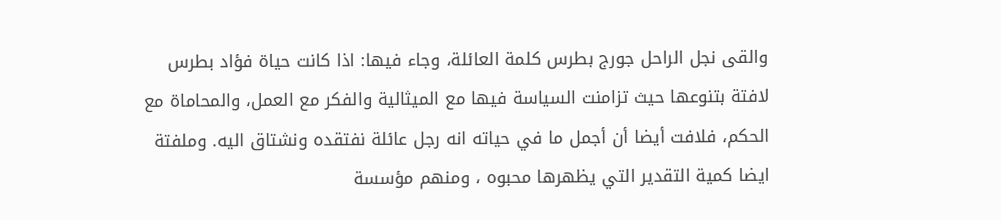والقى نجل الراحل جورج بطرس كلمة العائلة، وجاء فيها: اذا كانت حياة فؤاد بطرس لافتة بتنوعها حيث تزامنت السياسة فيها مع الميثالية والفكر مع العمل، والمحاماة مع الحكم، فلافت أيضا أن أجمل ما في حياته انه رجل عائلة نفتقده ونشتاق اليه. وملفتة ايضا كمية التقدير التي يظهرها محبوه ، ومنهم مؤسسة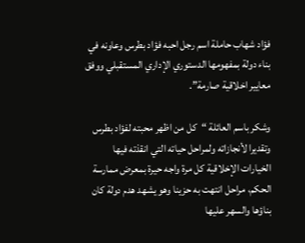فؤاد شهاب حاملة اسم رجل احبه فؤاد بطرس وعاونه في بناء دولة بمفهومها الدستوري الإداري المستقبلي ووفق معايير اخلاقية صارمة”.

وشكر باسم العائلة “كل من اظهر محبته لفؤاد بطرس وتقديرا لأنجازاته ولمراحل حياته التي انقذته فيها الخيارات الإخلاقية كل مرة واجه حيرة بمعرض ممارسة الحكم، مراحل انتهت به حزينا وهو يشهد هدم دولة كان بناؤها والسهر عليها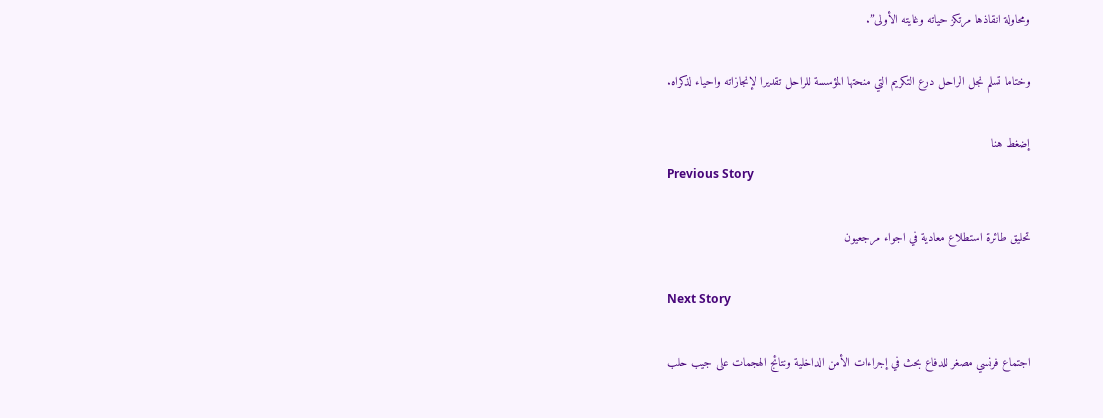ومحاولة انقاذها مرتكز حياته وغايته الأولى”.

وختاما تسلم نجل الراحل درع التكريم التي منحتها المؤسسة للراحل تقديرا لإنجازاته واحياء لذكراه.

إضغط هنا
Previous Story

تحليق طائرة استطلاع معادية في اجواء مرجعيون

Next Story

اجتماع فرنسي مصغر للدفاع بحث في إجراءات الأمن الداخلية ونتائج الهجمات على جيب حلب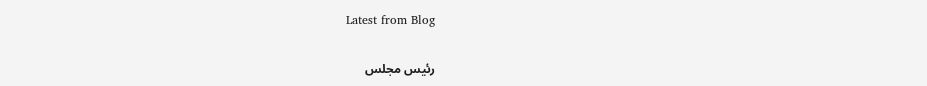Latest from Blog

رئيس مجلس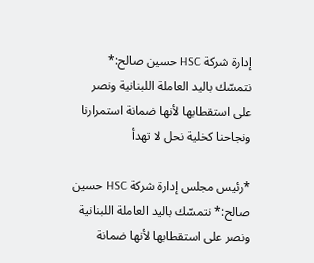إدارة شركة HSC حسين صالح:* نتمسّك باليد العاملة اللبنانية ونصر على استقطابها لأنها ضمانة استمرارنا ونجاحنا كخلية نحل لا تهدأ

*رئيس مجلس إدارة شركة HSC حسين صالح:* نتمسّك باليد العاملة اللبنانية ونصر على استقطابها لأنها ضمانة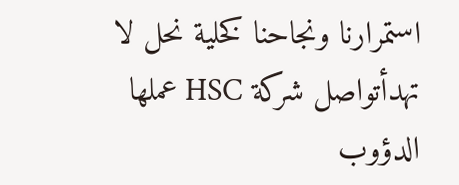استمرارنا ونجاحنا كخلية نحل لا تهدأتواصل شركة HSC عملها الدؤوب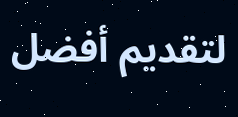لتقديم أفضل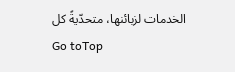الخدمات لزبائنها، متحدّيةً كل
Go toTop